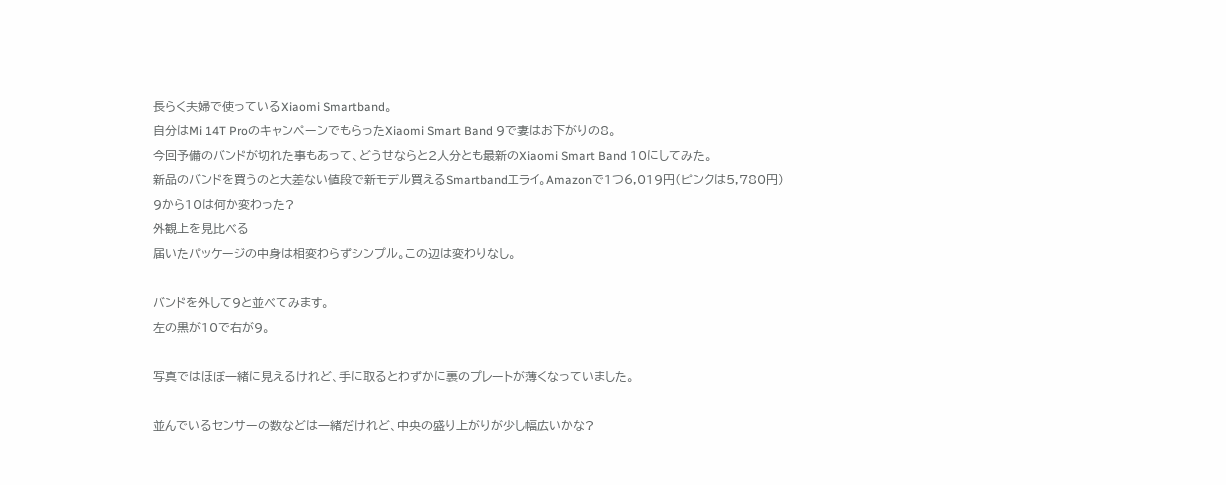長らく夫婦で使っているXiaomi Smartband。
自分はMi 14T ProのキャンペーンでもらったXiaomi Smart Band 9で妻はお下がりの8。
今回予備のバンドが切れた事もあって、どうせならと2人分とも最新のXiaomi Smart Band 10にしてみた。
新品のバンドを買うのと大差ない値段で新モデル買えるSmartbandエライ。Amazonで1つ6,019円(ピンクは5,780円)
9から10は何か変わった?
外観上を見比べる
届いたパッケージの中身は相変わらずシンプル。この辺は変わりなし。

バンドを外して9と並べてみます。
左の黒が10で右が9。

写真ではほぼ一緒に見えるけれど、手に取るとわずかに裏のプレートが薄くなっていました。

並んでいるセンサーの数などは一緒だけれど、中央の盛り上がりが少し幅広いかな?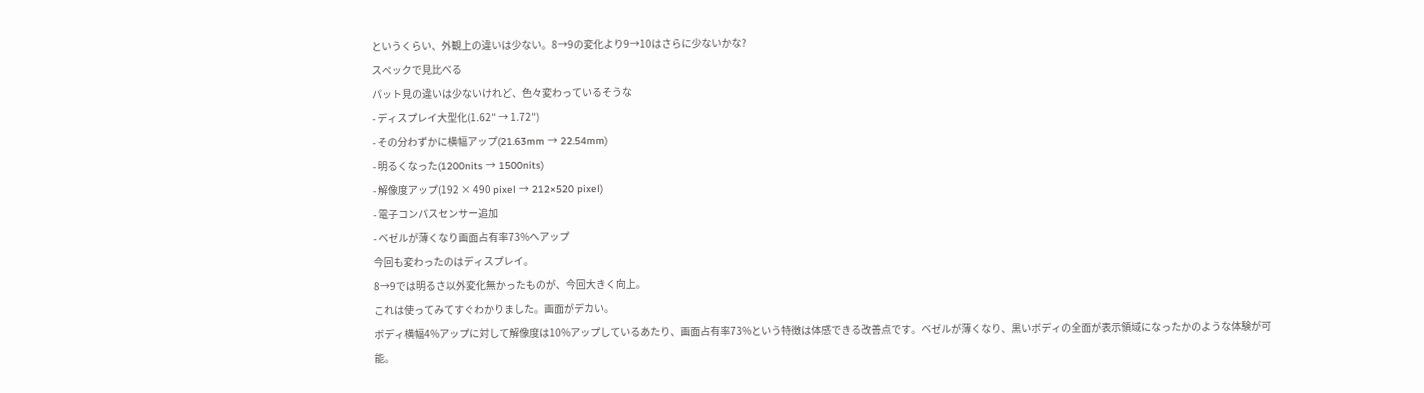というくらい、外観上の違いは少ない。8→9の変化より9→10はさらに少ないかな?
スペックで見比べる
パット見の違いは少ないけれど、色々変わっているそうな
- ディスプレイ大型化(1.62″ → 1.72″)
- その分わずかに横幅アップ(21.63mm → 22.54mm)
- 明るくなった(1200nits → 1500nits)
- 解像度アップ(192 × 490 pixel → 212×520 pixel)
- 電子コンパスセンサー追加
- ベゼルが薄くなり画面占有率73%へアップ
今回も変わったのはディスプレイ。
8→9では明るさ以外変化無かったものが、今回大きく向上。
これは使ってみてすぐわかりました。画面がデカい。
ボディ横幅4%アップに対して解像度は10%アップしているあたり、画面占有率73%という特徴は体感できる改善点です。ベゼルが薄くなり、黒いボディの全面が表示領域になったかのような体験が可能。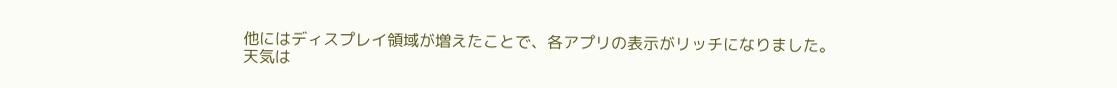他にはディスプレイ領域が増えたことで、各アプリの表示がリッチになりました。
天気は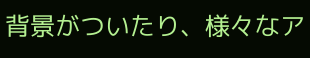背景がついたり、様々なア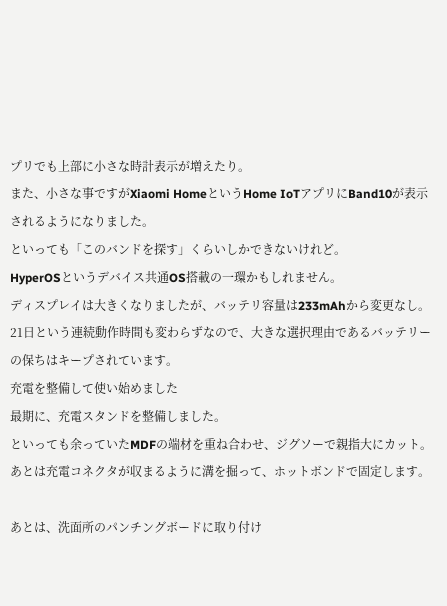プリでも上部に小さな時計表示が増えたり。
また、小さな事ですがXiaomi HomeというHome IoTアプリにBand10が表示されるようになりました。
といっても「このバンドを探す」くらいしかできないけれど。
HyperOSというデバイス共通OS搭載の一環かもしれません。
ディスプレイは大きくなりましたが、バッテリ容量は233mAhから変更なし。
21日という連続動作時間も変わらずなので、大きな選択理由であるバッテリーの保ちはキープされています。
充電を整備して使い始めました
最期に、充電スタンドを整備しました。
といっても余っていたMDFの端材を重ね合わせ、ジグソーで親指大にカット。
あとは充電コネクタが収まるように溝を掘って、ホットボンドで固定します。

あとは、洗面所のパンチングボードに取り付け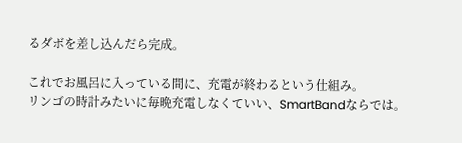るダボを差し込んだら完成。

これでお風呂に入っている間に、充電が終わるという仕組み。
リンゴの時計みたいに毎晩充電しなくていい、SmartBandならでは。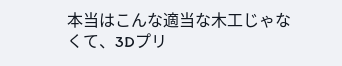本当はこんな適当な木工じゃなくて、3Dプリ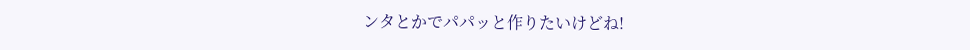ンタとかでパパッと作りたいけどね!